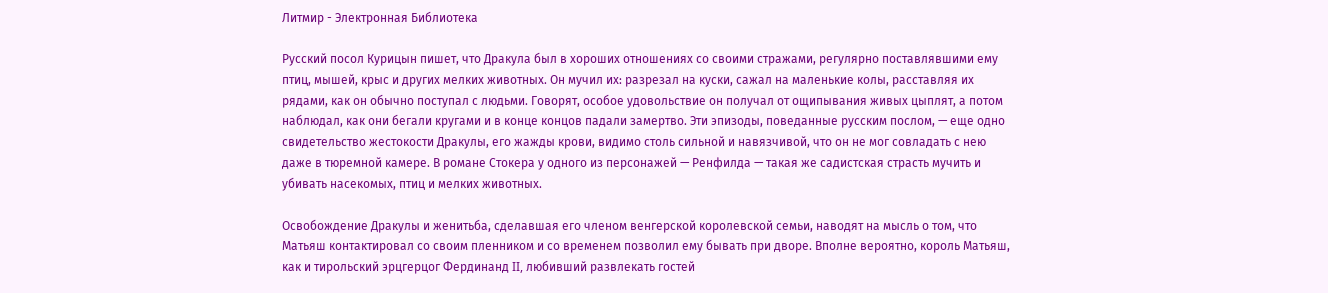Литмир - Электронная Библиотека

Русский посол Курицын пишет, что Дракула был в хороших отношениях со своими стражами, регулярно поставлявшими ему птиц, мышей, крыс и других мелких животных. Он мучил их: разрезал на куски, сажал на маленькие колы, расставляя их рядами, как он обычно поступал с людьми. Говорят, особое удовольствие он получал от ощипывания живых цыплят, а потом наблюдал, как они бегали кругами и в конце концов падали замертво. Эти эпизоды, поведанные русским послом, — еще одно свидетельство жестокости Дракулы, его жажды крови, видимо столь сильной и навязчивой, что он не мог совладать с нею даже в тюремной камере. В романе Стокера у одного из персонажей — Ренфилда — такая же садистская страсть мучить и убивать насекомых, птиц и мелких животных.

Освобождение Дракулы и женитьба, сделавшая его членом венгерской королевской семьи, наводят на мысль о том, что Матьяш контактировал со своим пленником и со временем позволил ему бывать при дворе. Вполне вероятно, король Матьяш, как и тирольский эрцгерцог Фердинанд II, любивший развлекать гостей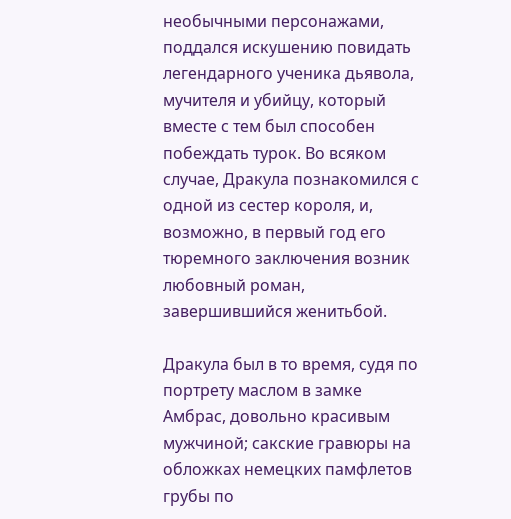необычными персонажами, поддался искушению повидать легендарного ученика дьявола, мучителя и убийцу, который вместе с тем был способен побеждать турок. Во всяком случае, Дракула познакомился с одной из сестер короля, и, возможно, в первый год его тюремного заключения возник любовный роман, завершившийся женитьбой.

Дракула был в то время, судя по портрету маслом в замке Амбрас, довольно красивым мужчиной; сакские гравюры на обложках немецких памфлетов грубы по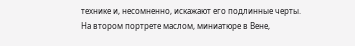технике и, несомненно, искажают его подлинные черты. На втором портрете маслом, миниатюре в Вене,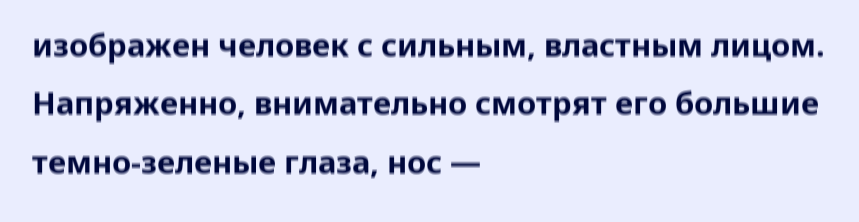изображен человек с сильным, властным лицом. Напряженно, внимательно смотрят его большие темно-зеленые глаза, нос —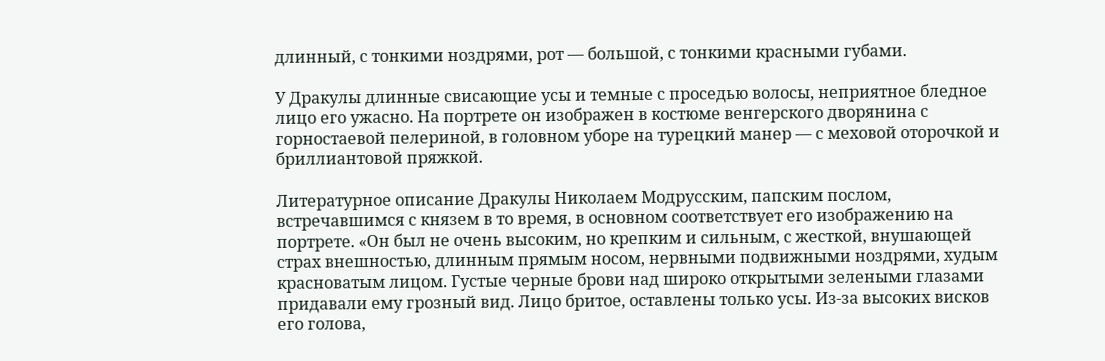длинный, с тонкими ноздрями, рот — большой, с тонкими красными губами.

У Дракулы длинные свисающие усы и темные с проседью волосы, неприятное бледное лицо его ужасно. На портрете он изображен в костюме венгерского дворянина с горностаевой пелериной, в головном уборе на турецкий манер — с меховой оторочкой и бриллиантовой пряжкой.

Литературное описание Дракулы Николаем Модрусским, папским послом, встречавшимся с князем в то время, в основном соответствует его изображению на портрете. «Он был не очень высоким, но крепким и сильным, с жесткой, внушающей страх внешностью, длинным прямым носом, нервными подвижными ноздрями, худым красноватым лицом. Густые черные брови над широко открытыми зелеными глазами придавали ему грозный вид. Лицо бритое, оставлены только усы. Из-за высоких висков его голова,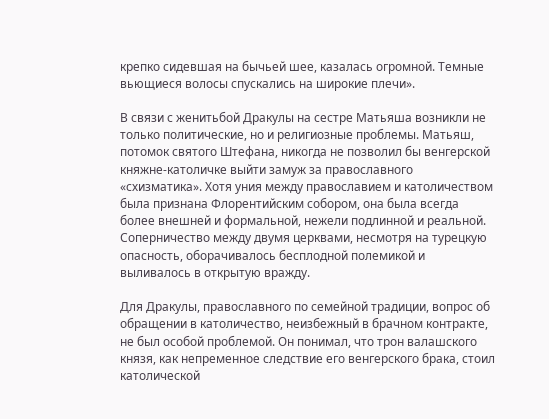крепко сидевшая на бычьей шее, казалась огромной. Темные вьющиеся волосы спускались на широкие плечи».

В связи с женитьбой Дракулы на сестре Матьяша возникли не только политические, но и религиозные проблемы. Матьяш, потомок святого Штефана, никогда не позволил бы венгерской княжне-католичке выйти замуж за православного «схизматика». Хотя уния между православием и католичеством была признана Флорентийским собором, она была всегда более внешней и формальной, нежели подлинной и реальной. Соперничество между двумя церквами, несмотря на турецкую опасность, оборачивалось бесплодной полемикой и выливалось в открытую вражду.

Для Дракулы, православного по семейной традиции, вопрос об обращении в католичество, неизбежный в брачном контракте, не был особой проблемой. Он понимал, что трон валашского князя, как непременное следствие его венгерского брака, стоил католической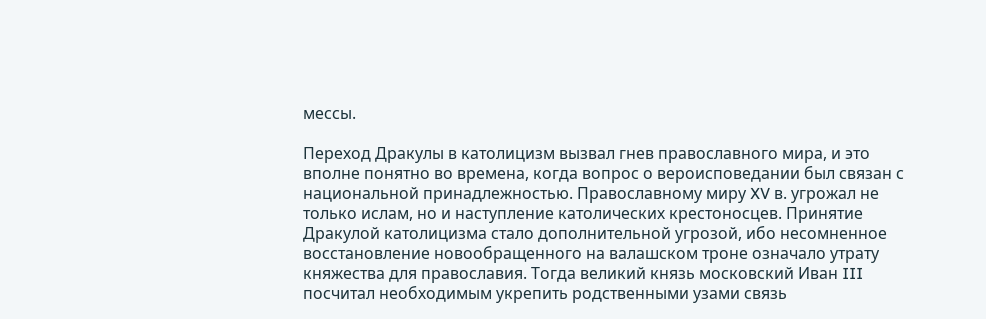мессы.

Переход Дракулы в католицизм вызвал гнев православного мира, и это вполне понятно во времена, когда вопрос о вероисповедании был связан с национальной принадлежностью. Православному миру XV в. угрожал не только ислам, но и наступление католических крестоносцев. Принятие Дракулой католицизма стало дополнительной угрозой, ибо несомненное восстановление новообращенного на валашском троне означало утрату княжества для православия. Тогда великий князь московский Иван III посчитал необходимым укрепить родственными узами связь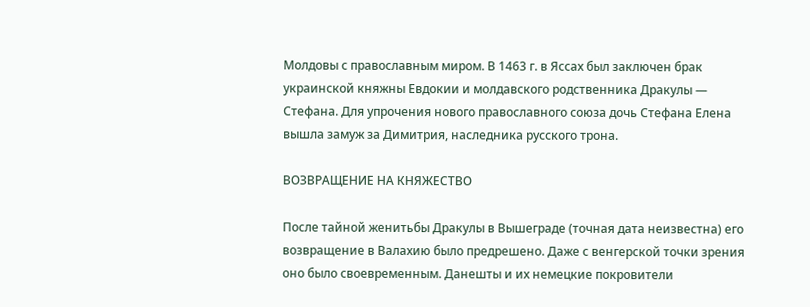Молдовы с православным миром. В 1463 г. в Яссах был заключен брак украинской княжны Евдокии и молдавского родственника Дракулы — Стефана. Для упрочения нового православного союза дочь Стефана Елена вышла замуж за Димитрия, наследника русского трона.

ВОЗВРАЩЕНИЕ НА КНЯЖЕСТВО

После тайной женитьбы Дракулы в Вышеграде (точная дата неизвестна) его возвращение в Валахию было предрешено. Даже с венгерской точки зрения оно было своевременным. Данешты и их немецкие покровители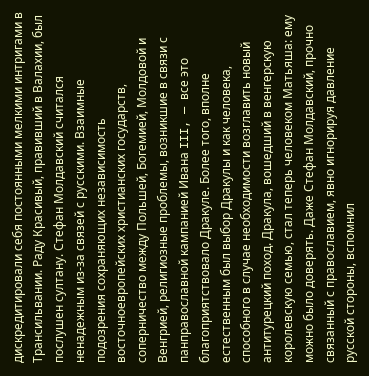дискредитировали себя постоянными мелкими интригами в Трансильвании. Раду Красивый, правивший в Валахии, был послушен султану. Стефан Молдавский считался ненадежным из-за связей с русскими. Взаимные подозрения сохраняющих независимость восточноевропейских христианских государств, соперничество между Польшей, Богемией, Молдовой и Венгрией, религиозные проблемы, возникшие в связи с панправославной кампанией Ивана III, — все это благоприятствовало Дракуле. Более того, вполне естественным был выбор Дракулы и как человека, способного в случае необходимости возглавить новый антитурецкий поход. Дракула, вошедший в венгерскую королевскую семью, стал теперь человеком Матьяша: ему можно было доверять. Даже Стефан Молдавский, прочно связанный с православием, явно игнорируя давление русской стороны, вспомнил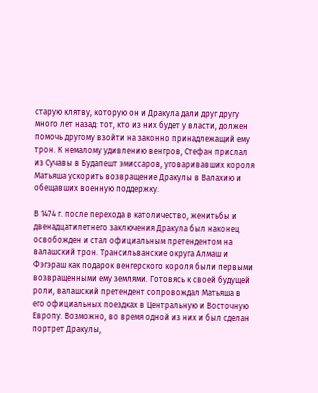старую клятву, которую он и Дракула дали друг другу много лет назад: тот, кто из них будет у власти, должен помочь другому взойти на законно принадлежащий ему трон. К немалому удивлению венгров, Стефан прислал из Сучавы в Будапешт эмиссаров, уговаривавших короля Матьяша ускорить возвращение Дракулы в Валахию и обещавших военную поддержку.

В 1474 г. после перехода в католичество, женитьбы и двенадцатилетнего заключения Дракула был наконец освобожден и стал официальным претендентом на валашский трон. Трансильванские округа Алмаш и Фэгэраш как подарок венгерского короля были первыми возвращенными ему землями. Готовясь к своей будущей роли, валашский претендент сопровождал Матьяша в его официальных поездках в Центральную и Восточную Европу. Возможно, во время одной из них и был сделан портрет Дракулы,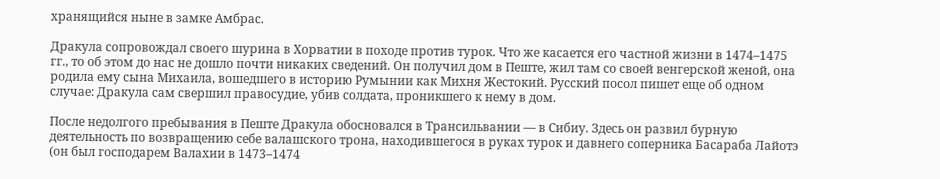хранящийся ныне в замке Амбрас.

Дракула сопровождал своего шурина в Хорватии в походе против турок. Что же касается его частной жизни в 1474–1475 гг., то об этом до нас не дошло почти никаких сведений. Он получил дом в Пеште, жил там со своей венгерской женой, она родила ему сына Михаила, вошедшего в историю Румынии как Михня Жестокий. Русский посол пишет еще об одном случае: Дракула сам свершил правосудие, убив солдата, проникшего к нему в дом.

После недолгого пребывания в Пеште Дракула обосновался в Трансильвании — в Сибиу. Здесь он развил бурную деятельность по возвращению себе валашского трона, находившегося в руках турок и давнего соперника Басараба Лайотэ (он был господарем Валахии в 1473–1474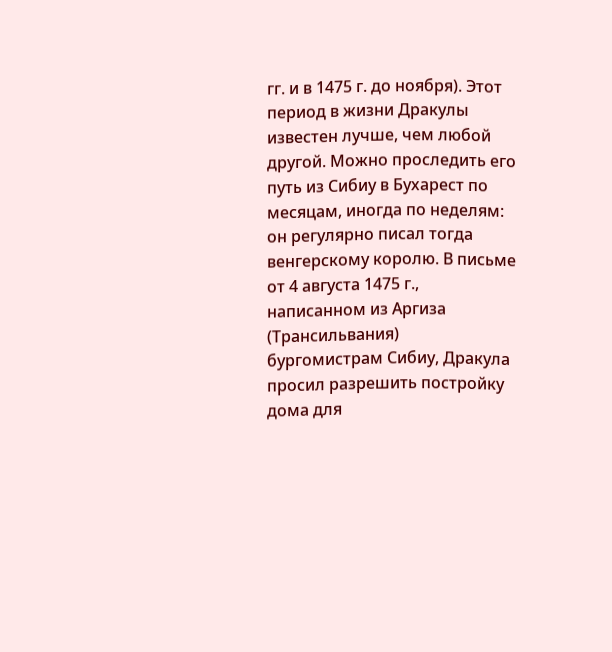гг. и в 1475 г. до ноября). Этот период в жизни Дракулы известен лучше, чем любой другой. Можно проследить его путь из Сибиу в Бухарест по месяцам, иногда по неделям: он регулярно писал тогда венгерскому королю. В письме от 4 августа 1475 г., написанном из Аргиза (Трансильвания) бургомистрам Сибиу, Дракула просил разрешить постройку дома для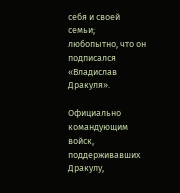себя и своей семьи; любопытно, что он подписался «Владислав Дракуля».

Официально командующим войск, поддерживавших Дракулу,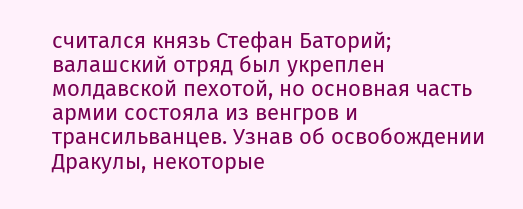считался князь Стефан Баторий; валашский отряд был укреплен молдавской пехотой, но основная часть армии состояла из венгров и трансильванцев. Узнав об освобождении Дракулы, некоторые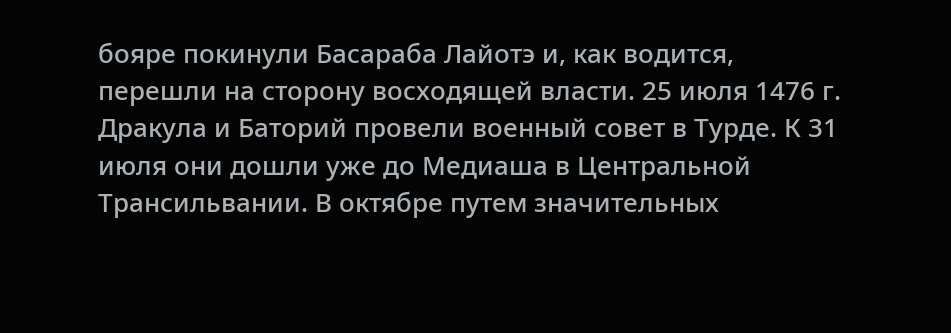бояре покинули Басараба Лайотэ и, как водится, перешли на сторону восходящей власти. 25 июля 1476 г. Дракула и Баторий провели военный совет в Турде. К 31 июля они дошли уже до Медиаша в Центральной Трансильвании. В октябре путем значительных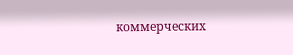коммерческих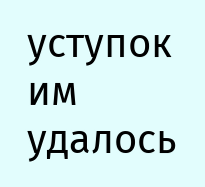уступок им удалось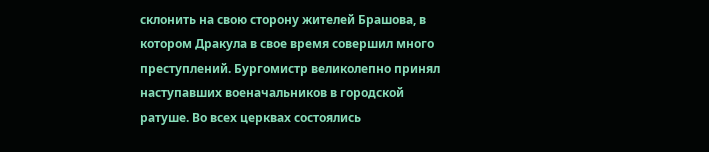склонить на свою сторону жителей Брашова, в котором Дракула в свое время совершил много преступлений. Бургомистр великолепно принял наступавших военачальников в городской ратуше. Во всех церквах состоялись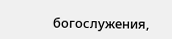богослужения,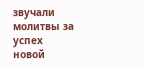звучали молитвы за успех новой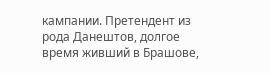кампании. Претендент из рода Данештов, долгое время живший в Брашове,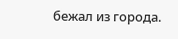бежал из города.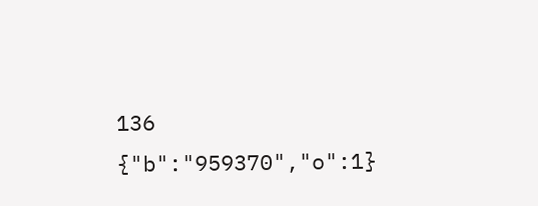136
{"b":"959370","o":1}